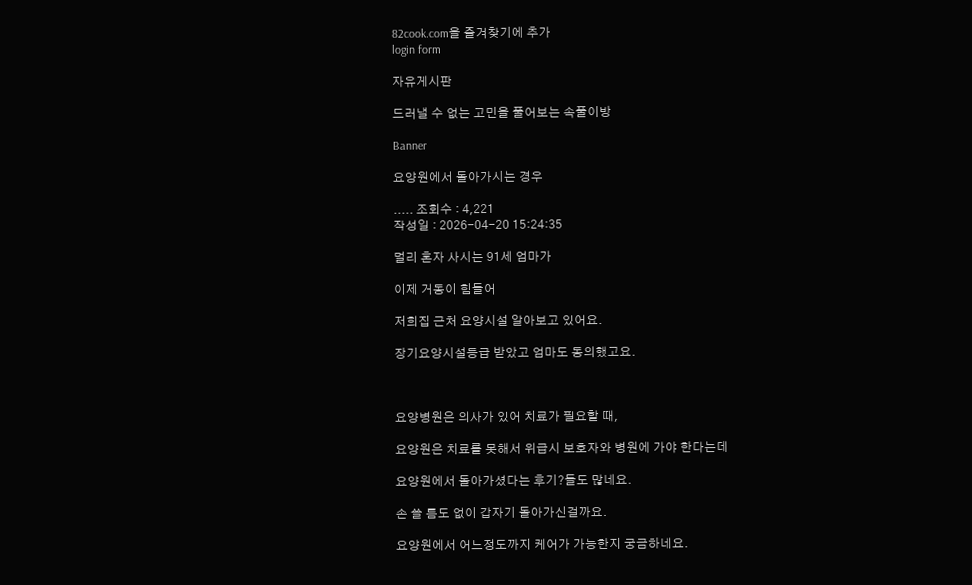82cook.com을 즐겨찾기에 추가
login form

자유게시판

드러낼 수 없는 고민을 풀어보는 속풀이방

Banner

요양원에서 돌아가시는 경우

..... 조회수 : 4,221
작성일 : 2026-04-20 15:24:35

멀리 혼자 사시는 91세 엄마가

이제 거동이 힘들어

저희집 근처 요양시설 알아보고 있어요.

장기요양시설등급 받았고 엄마도 동의했고요.



요양병원은 의사가 있어 치료가 필요할 때,

요양원은 치료를 못해서 위급시 보호자와 병원에 가야 한다는데

요양원에서 돌아가셨다는 후기?들도 많네요.

손 쓸 틈도 없이 갑자기 돌아가신걸까요.

요양원에서 어느정도까지 케어가 가능한지 궁금하네요.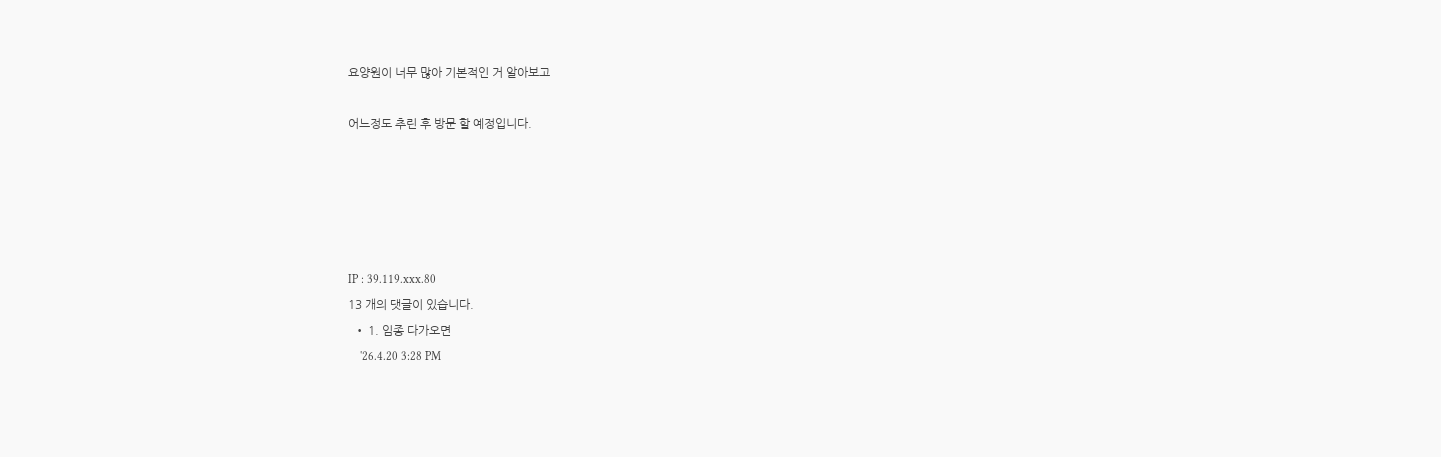요양원이 너무 많아 기본적인 거 알아보고

어느정도 추린 후 방문 할 예정입니다.





IP : 39.119.xxx.80
13 개의 댓글이 있습니다.
  • 1. 임종 다가오면
    '26.4.20 3:28 PM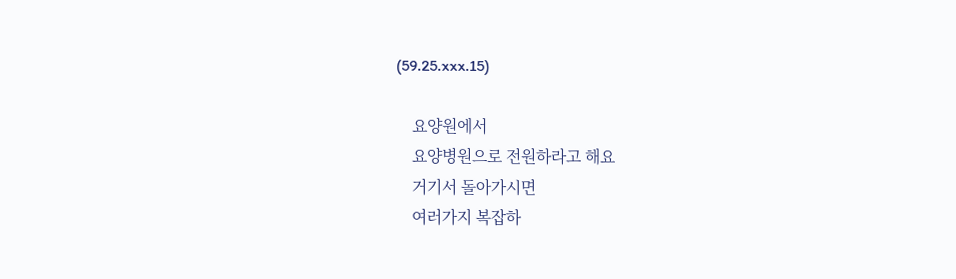(59.25.xxx.15)

    요양원에서
    요양병원으로 전원하라고 해요
    거기서 돌아가시면
    여러가지 복잡하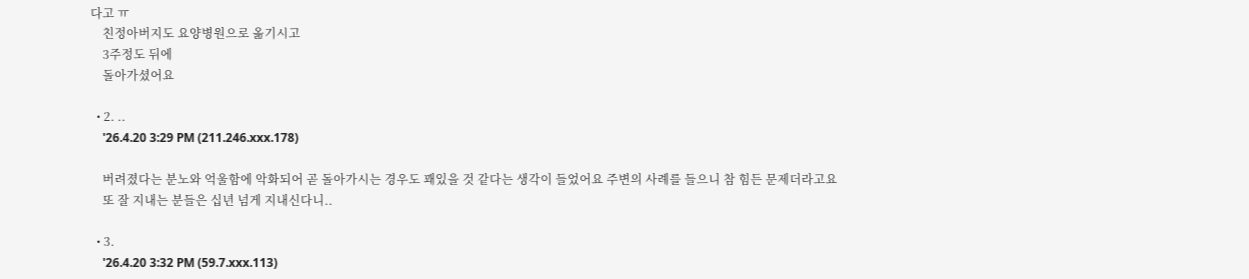다고 ㅠ
    친정아버지도 요양병원으로 옮기시고
    3주정도 뒤에
    돌아가셨어요

  • 2. ..
    '26.4.20 3:29 PM (211.246.xxx.178)

    버려졌다는 분노와 억울함에 악화되어 곧 돌아가시는 경우도 꽤있을 것 같다는 생각이 들었어요 주변의 사례를 들으니 참 힘든 문제더라고요
    또 잘 지내는 분들은 십년 넘게 지내신다니..

  • 3.
    '26.4.20 3:32 PM (59.7.xxx.113)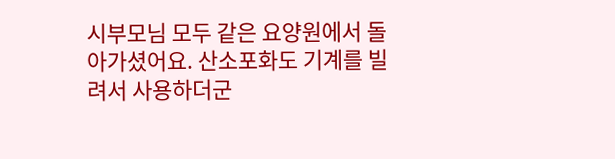시부모님 모두 같은 요양원에서 돌아가셨어요. 산소포화도 기계를 빌려서 사용하더군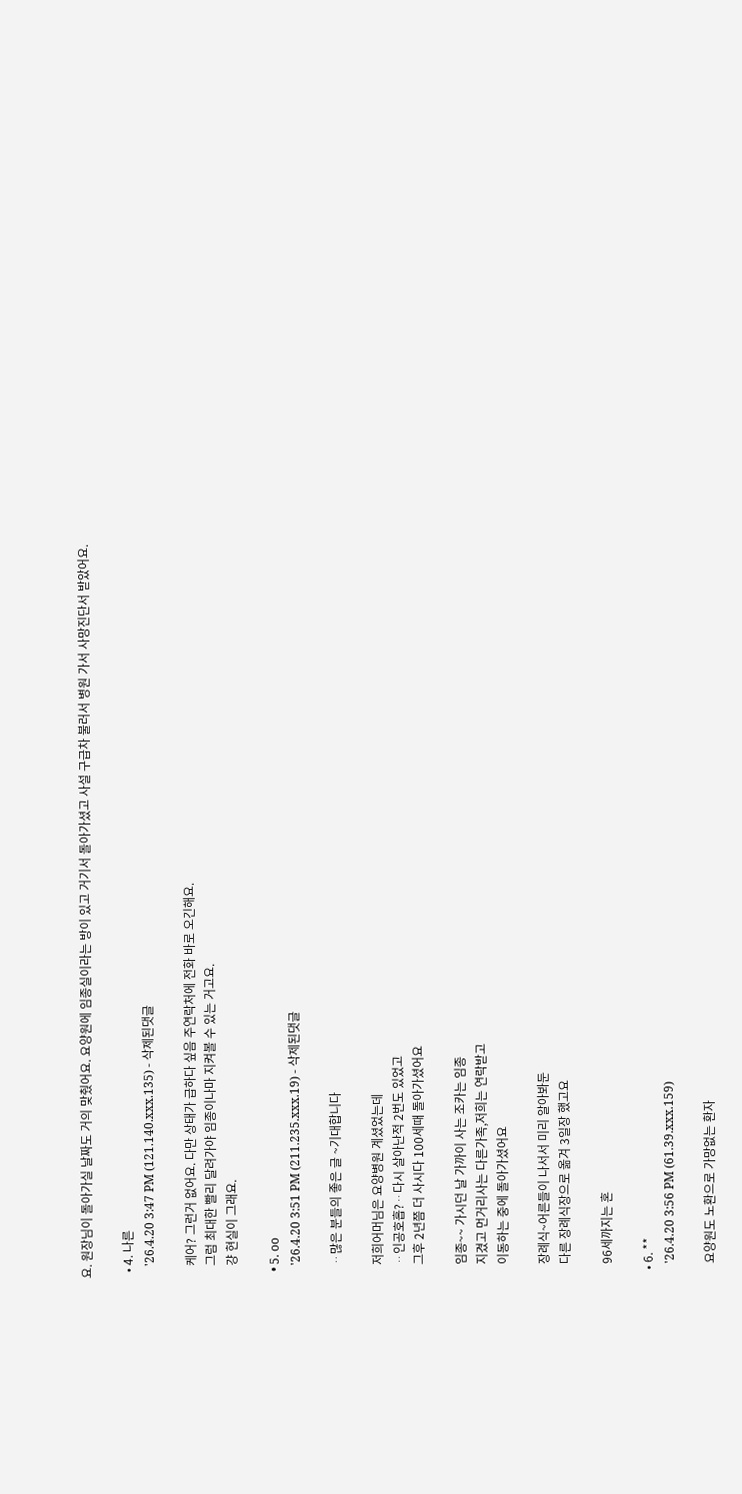요. 원장님이 돌아가실 날짜도 거의 맞췄어요. 요양원에 임종실이라는 방이 있고 거기서 돌아가셨고 사설 구급차 불러서 병원 가서 사망진단서 받았어요.

  • 4. 나른
    '26.4.20 3:47 PM (121.140.xxx.135) - 삭제된댓글

    케어? 그런거 없어요. 다만 상태가 급하다 싶음 주연락처에 전화 바로 오긴해요.
    그럼 최대한 빨리 달려가야 임종이나마 지켜볼 수 있는 거고요.
    걍 현실이 그래요.

  • 5. oo
    '26.4.20 3:51 PM (211.235.xxx.19) - 삭제된댓글

    ᆢ많은 분들의 좋은 글 ~기대합니다

    저희어머님은 요양병원 계셨었는데
    ᆢ인공호흡?ᆢ다시 살아난적 2번도 있었고
    그후 2년쯤 더 사시다 100세때 돌아가셨어요

    임종~~ 가시던 날 가까이 사는 조카는 임종
    지겼고 먼거리사는 다른가족,저희는 연락받고
    이동하는 중에 돌아가셨어요

    장례식~어른들이 나서서 미리 알아봐둔
    다른 장례식장으로 옮겨 3일장 했고요

    96세까지는 혼

  • 6. **
    '26.4.20 3:56 PM (61.39.xxx.159)

    요양원도 노환으로 가망없는 환자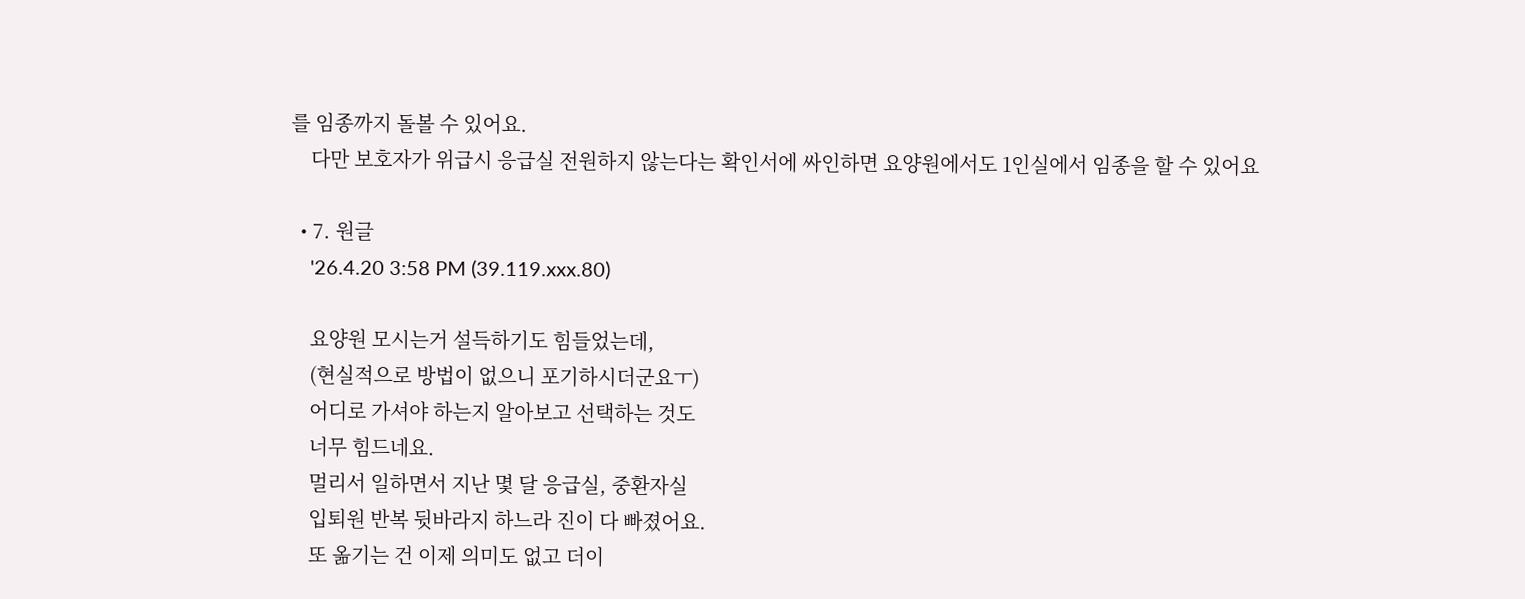를 임종까지 돌볼 수 있어요.
    다만 보호자가 위급시 응급실 전원하지 않는다는 확인서에 싸인하면 요양원에서도 1인실에서 임종을 할 수 있어요

  • 7. 원글
    '26.4.20 3:58 PM (39.119.xxx.80)

    요양원 모시는거 설득하기도 힘들었는데,
    (현실적으로 방법이 없으니 포기하시더군요ㅜ)
    어디로 가셔야 하는지 알아보고 선택하는 것도
    너무 힘드네요.
    멀리서 일하면서 지난 몇 달 응급실, 중환자실
    입퇴원 반복 뒷바라지 하느라 진이 다 빠졌어요.
    또 옮기는 건 이제 의미도 없고 더이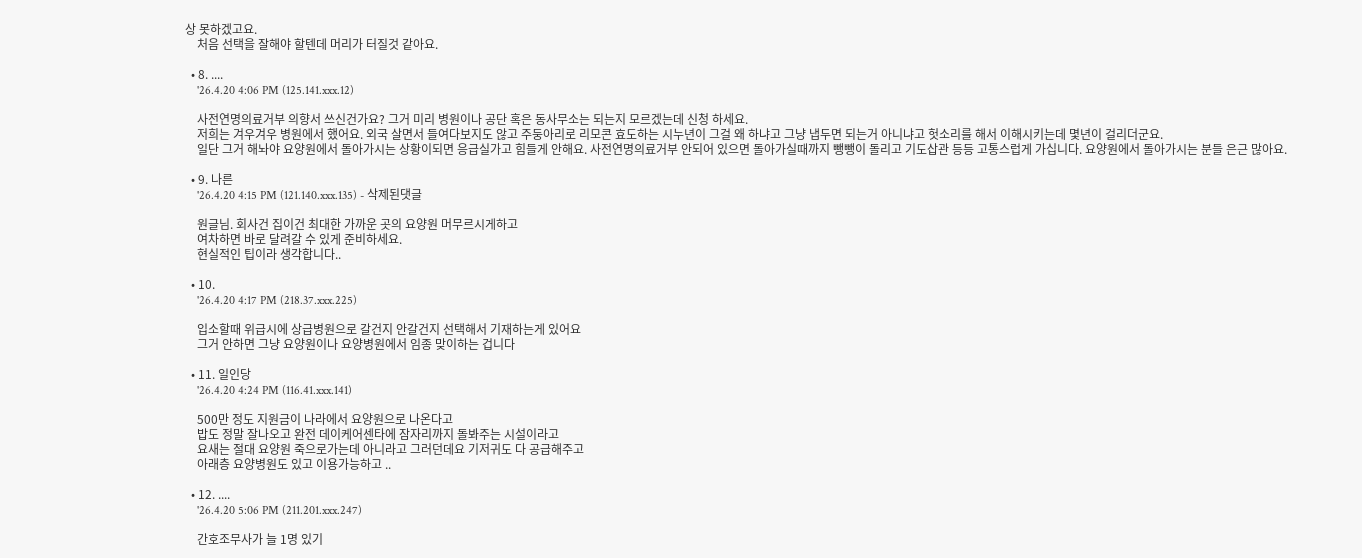상 못하겠고요.
    처음 선택을 잘해야 할텐데 머리가 터질것 같아요.

  • 8. ....
    '26.4.20 4:06 PM (125.141.xxx.12)

    사전연명의료거부 의향서 쓰신건가요? 그거 미리 병원이나 공단 혹은 동사무소는 되는지 모르겠는데 신청 하세요.
    저희는 겨우겨우 병원에서 했어요. 외국 살면서 들여다보지도 않고 주둥아리로 리모콘 효도하는 시누년이 그걸 왜 하냐고 그냥 냅두면 되는거 아니냐고 헛소리를 해서 이해시키는데 몇년이 걸리더군요.
    일단 그거 해놔야 요양원에서 돌아가시는 상황이되면 응급실가고 힘들게 안해요. 사전연명의료거부 안되어 있으면 돌아가실때까지 뺑뺑이 돌리고 기도삽관 등등 고통스럽게 가십니다. 요양원에서 돌아가시는 분들 은근 많아요.

  • 9. 나른
    '26.4.20 4:15 PM (121.140.xxx.135) - 삭제된댓글

    원글님. 회사건 집이건 최대한 가까운 곳의 요양원 머무르시게하고
    여차하면 바로 달려갈 수 있게 준비하세요.
    현실적인 팁이라 생각합니다..

  • 10.
    '26.4.20 4:17 PM (218.37.xxx.225)

    입소할때 위급시에 상급병원으로 갈건지 안갈건지 선택해서 기재하는게 있어요
    그거 안하면 그냥 요양원이나 요양병원에서 임종 맞이하는 겁니다

  • 11. 일인당
    '26.4.20 4:24 PM (116.41.xxx.141)

    500만 정도 지원금이 나라에서 요양원으로 나온다고
    밥도 정말 잘나오고 완전 데이케어센타에 잠자리까지 돌봐주는 시설이라고
    요새는 절대 요양원 죽으로가는데 아니라고 그러던데요 기저귀도 다 공급해주고
    아래층 요양병원도 있고 이용가능하고 ..

  • 12. ....
    '26.4.20 5:06 PM (211.201.xxx.247)

    간호조무사가 늘 1명 있기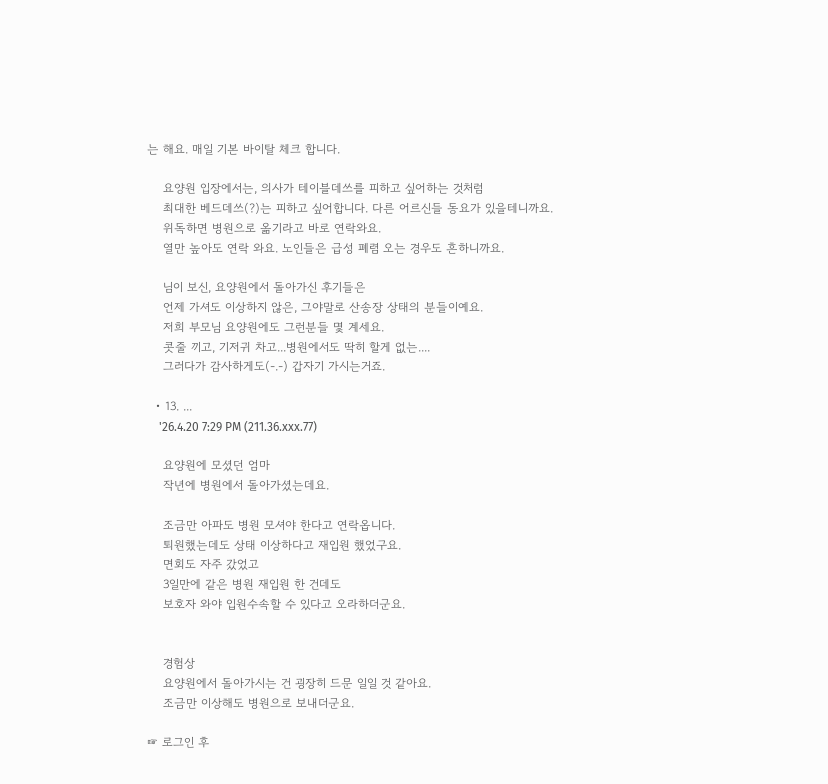는 해요. 매일 기본 바이탈 체크 합니다.

    요양원 입장에서는, 의사가 테이블데쓰를 피하고 싶어하는 것처럼
    최대한 베드데쓰(?)는 피하고 싶어합니다. 다른 어르신들 동요가 있을테니까요.
    위독하면 병원으로 옮기라고 바로 연락와요.
    열만 높아도 연락 와요. 노인들은 급성 폐렴 오는 경우도 흔하니까요.

    님이 보신, 요양원에서 돌아가신 후기들은
    언제 가셔도 이상하지 않은, 그야말로 산송장 상태의 분들이예요.
    저희 부모님 요양원에도 그런분들 몇 계세요.
    콧줄 끼고, 기저귀 차고...병원에서도 딱히 할게 없는....
    그러다가 감사하게도(-.-) 갑자기 가시는거죠.

  • 13. ...
    '26.4.20 7:29 PM (211.36.xxx.77)

    요양원에 모셨던 엄마
    작년에 병원에서 돌아가셨는데요.

    조금만 아파도 병원 모셔야 한다고 연락옵니다.
    퇴원했는데도 상태 이상하다고 재입원 했었구요.
    면회도 자주 갔었고
    3일만에 같은 병원 재입원 한 건데도
    보호자 와야 입원수속할 수 있다고 오라하더군요.


    경험상
    요양원에서 돌아가시는 건 굉장히 드문 일일 것 같아요.
    조금만 이상해도 병원으로 보내더군요.

☞ 로그인 후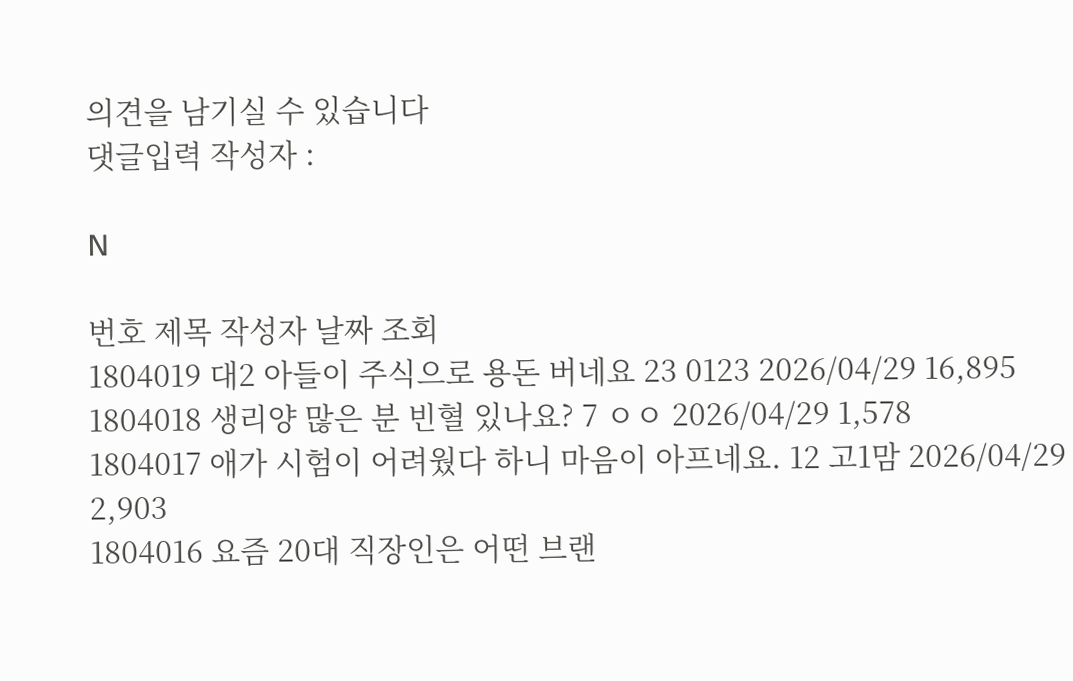의견을 남기실 수 있습니다
댓글입력 작성자 :

N

번호 제목 작성자 날짜 조회
1804019 대2 아들이 주식으로 용돈 버네요 23 0123 2026/04/29 16,895
1804018 생리양 많은 분 빈혈 있나요? 7 ㅇㅇ 2026/04/29 1,578
1804017 애가 시험이 어려웠다 하니 마음이 아프네요. 12 고1맘 2026/04/29 2,903
1804016 요즘 20대 직장인은 어떤 브랜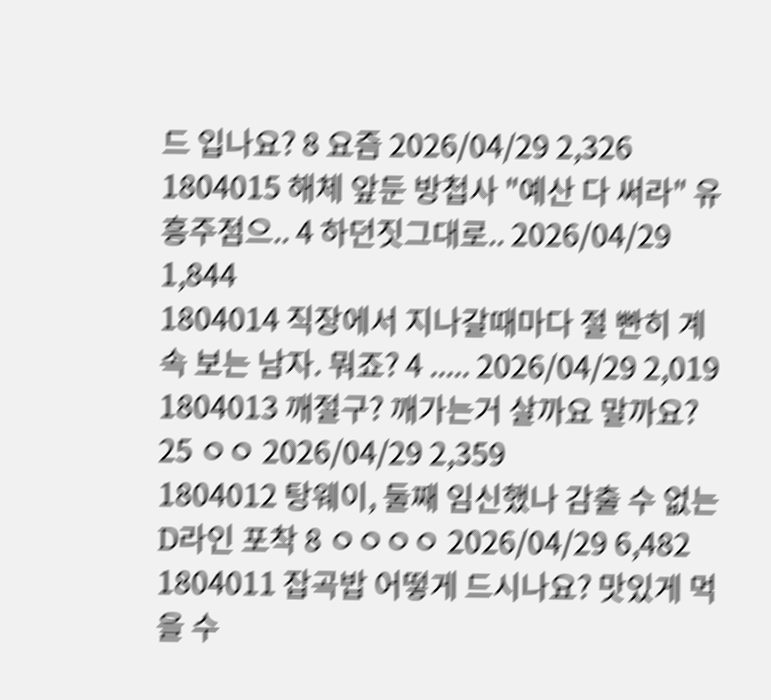드 입나요? 8 요즘 2026/04/29 2,326
1804015 해체 앞둔 방첩사 "예산 다 써라" 유흥주점으.. 4 하던짓그대로.. 2026/04/29 1,844
1804014 직장에서 지나갈때마다 절 빤히 계속 보는 남자. 뭐죠? 4 ..... 2026/04/29 2,019
1804013 깨절구? 깨가는거 살까요 말까요? 25 ㅇㅇ 2026/04/29 2,359
1804012 탕웨이, 둘째 임신했나 감출 수 없는 D라인 포착 8 ㅇㅇㅇㅇ 2026/04/29 6,482
1804011 잡곡밥 어떻게 드시나요? 맛있게 먹을 수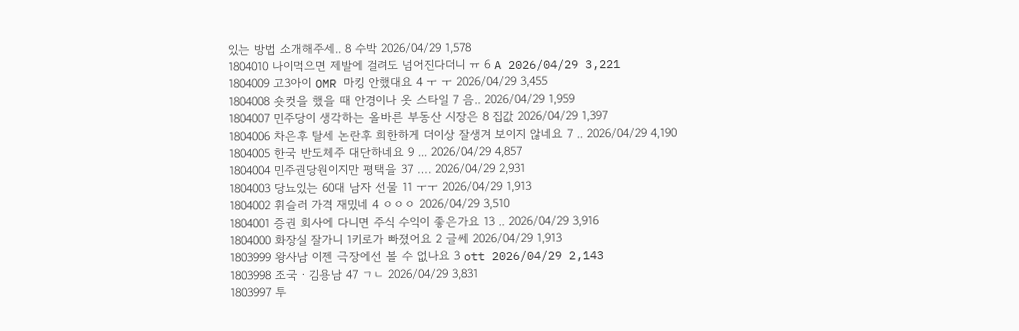있는 방법 소개해주세.. 8 수박 2026/04/29 1,578
1804010 나이먹으면 제발에 걸려도 넘어진다더니 ㅠ 6 A 2026/04/29 3,221
1804009 고3아이 OMR 마킹 안했대요 4 ㅜ ㅜ 2026/04/29 3,455
1804008 숏컷을 했을 때 안경이나 옷 스타일 7 음.. 2026/04/29 1,959
1804007 민주당이 생각하는 올바른 부동산 시장은 8 집값 2026/04/29 1,397
1804006 차은후 탈세 논란후 희한하게 더이상 잘생겨 보이지 않네요 7 .. 2026/04/29 4,190
1804005 한국 반도체주 대단하네요 9 ... 2026/04/29 4,857
1804004 민주권당원이지만 평택을 37 …. 2026/04/29 2,931
1804003 당뇨있는 60대 남자 선물 11 ㅜㅜ 2026/04/29 1,913
1804002 휘슬러 가격 재밌네 4 ㅇㅇㅇ 2026/04/29 3,510
1804001 증권 회사에 다니면 주식 수익이 좋은가요 13 .. 2026/04/29 3,916
1804000 화장실 잘가니 1키로가 빠졌어요 2 글쎄 2026/04/29 1,913
1803999 왕사남 이젠 극장에선 볼 수 없나요 3 ott 2026/04/29 2,143
1803998 조국ㆍ김용남 47 ㄱㄴ 2026/04/29 3,831
1803997 투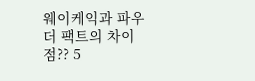웨이케익과 파우더 팩트의 차이점?? 5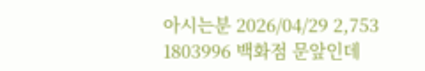아시는분 2026/04/29 2,753
1803996 백화점 문앞인데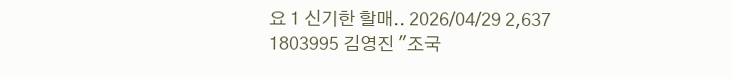요 1 신기한 할매.. 2026/04/29 2,637
1803995 김영진 "조국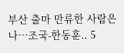부산 출마 만류한 사람은 나…조국-한동훈.. 5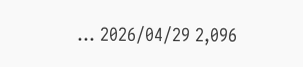... 2026/04/29 2,096